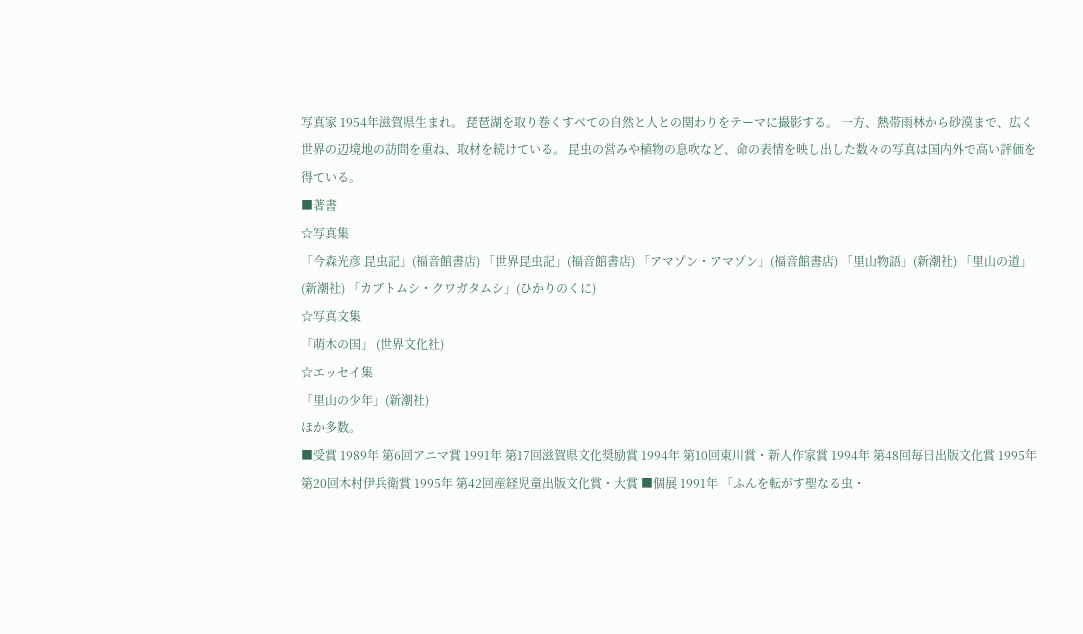写真家 1954年滋賀県生まれ。 琵琶湖を取り巻くすべての自然と人との関わりをテーマに撮影する。 一方、熱帯雨林から砂漠まで、広く世界の辺境地の訪問を重ね、取材を続けている。 昆虫の営みや植物の息吹など、命の表情を映し出した数々の写真は国内外で高い評価を得ている。
■著書
☆写真集
「今森光彦 昆虫記」(福音館書店) 「世界昆虫記」(福音館書店) 「アマゾン・アマゾン」(福音館書店) 「里山物語」(新潮社) 「里山の道」(新潮社) 「カブトムシ・クワガタムシ」(ひかりのくに)
☆写真文集
「萌木の国」 (世界文化社)
☆エッセイ集
「里山の少年」(新潮社)
ほか多数。
■受賞 1989年 第6回アニマ賞 1991年 第17回滋賀県文化奨励賞 1994年 第10回東川賞・新人作家賞 1994年 第48回毎日出版文化賞 1995年 第20回木村伊兵衛賞 1995年 第42回産経児童出版文化賞・大賞 ■個展 1991年 「ふんを転がす聖なる虫・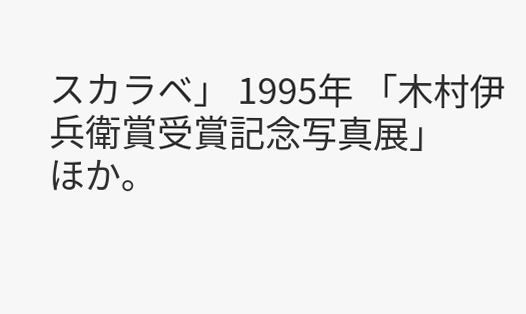スカラベ」 1995年 「木村伊兵衛賞受賞記念写真展」
ほか。